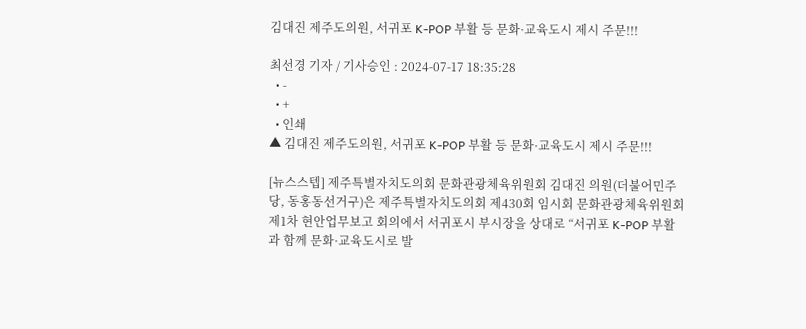김대진 제주도의원, 서귀포 K-POP 부활 등 문화·교육도시 제시 주문!!!

최선경 기자 / 기사승인 : 2024-07-17 18:35:28
  • -
  • +
  • 인쇄
▲ 김대진 제주도의원, 서귀포 K-POP 부활 등 문화·교육도시 제시 주문!!!

[뉴스스텝] 제주특별자치도의회 문화관광체육위원회 김대진 의원(더불어민주당, 동홍동선거구)은 제주특별자치도의회 제430회 임시회 문화관광체육위원회 제1차 현안업무보고 회의에서 서귀포시 부시장을 상대로 “서귀포 K-POP 부활과 함께 문화·교육도시로 발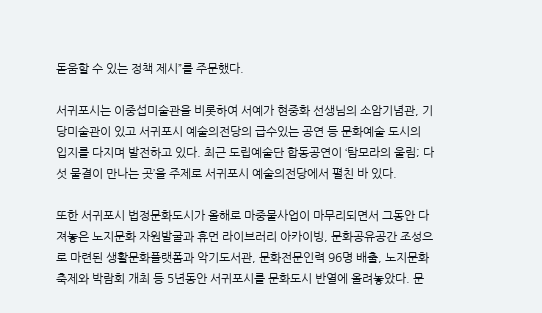돋움할 수 있는 정책 제시”를 주문했다.

서귀포시는 이중섭미술관을 비롯하여 서예가 현중화 선생님의 소암기념관, 기당미술관이 있고 서귀포시 예술의전당의 급수있는 공연 등 문화예술 도시의 입지를 다지며 발전하고 있다. 최근 도립예술단 합동공연이 ‘탐모라의 울림; 다섯 물결이 만나는 곳’을 주제로 서귀포시 예술의전당에서 펼친 바 있다.

또한 서귀포시 법정문화도시가 올해로 마중물사업이 마무리되면서 그동안 다져놓은 노지문화 자원발굴과 휴먼 라이브러리 아카이빙, 문화공유공간 조성으로 마련된 생활문화플랫폼과 악기도서관, 문화전문인력 96명 배출, 노지문화 축제와 박람회 개최 등 5년동안 서귀포시를 문화도시 반열에 올려놓았다. 문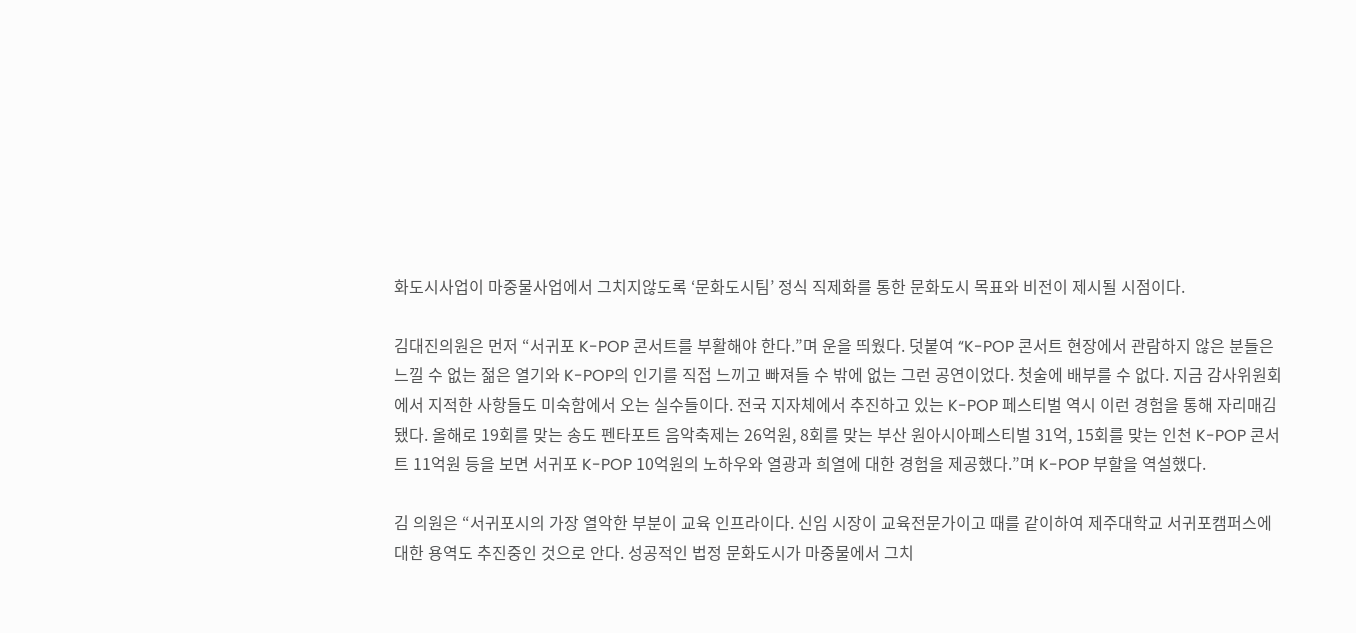화도시사업이 마중물사업에서 그치지않도록 ‘문화도시팀’ 정식 직제화를 통한 문화도시 목표와 비전이 제시될 시점이다.

김대진의원은 먼저 “서귀포 K-POP 콘서트를 부활해야 한다.”며 운을 띄웠다. 덧붙여 “K-POP 콘서트 현장에서 관람하지 않은 분들은 느낄 수 없는 젊은 열기와 K-POP의 인기를 직접 느끼고 빠져들 수 밖에 없는 그런 공연이었다. 첫술에 배부를 수 없다. 지금 감사위원회에서 지적한 사항들도 미숙함에서 오는 실수들이다. 전국 지자체에서 추진하고 있는 K-POP 페스티벌 역시 이런 경험을 통해 자리매김 됐다. 올해로 19회를 맞는 송도 펜타포트 음악축제는 26억원, 8회를 맞는 부산 원아시아페스티벌 31억, 15회를 맞는 인천 K-POP 콘서트 11억원 등을 보면 서귀포 K-POP 10억원의 노하우와 열광과 희열에 대한 경험을 제공했다.”며 K-POP 부할을 역설했다.

김 의원은 “서귀포시의 가장 열악한 부분이 교육 인프라이다. 신임 시장이 교육전문가이고 때를 같이하여 제주대학교 서귀포캠퍼스에 대한 용역도 추진중인 것으로 안다. 성공적인 법정 문화도시가 마중물에서 그치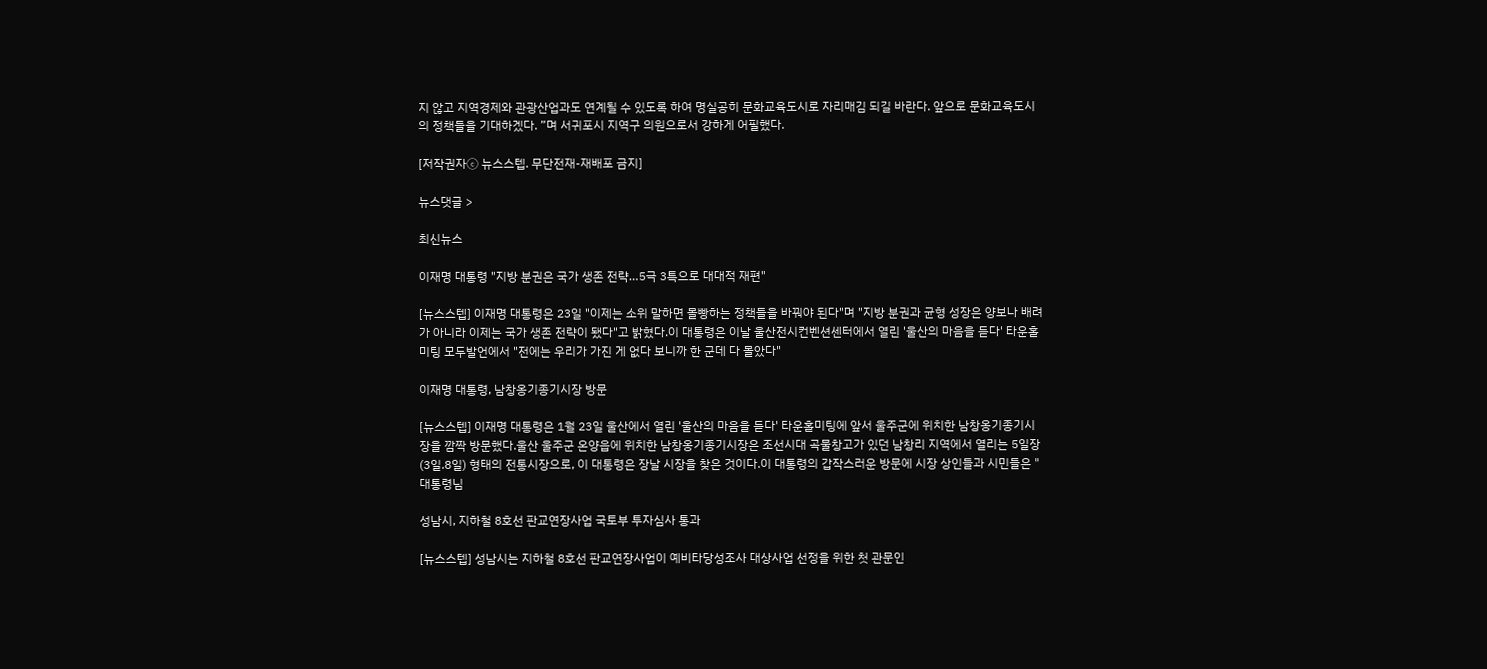지 않고 지역경제와 관광산업과도 연계될 수 있도록 하여 명실공히 문화교육도시로 자리매김 되길 바란다. 앞으로 문화교육도시의 정책들을 기대하겠다. ”며 서귀포시 지역구 의원으로서 강하게 어필했다.

[저작권자ⓒ 뉴스스텝. 무단전재-재배포 금지]

뉴스댓글 >

최신뉴스

이재명 대통령 "지방 분권은 국가 생존 전략…5극 3특으로 대대적 재편"

[뉴스스텝] 이재명 대통령은 23일 "이제는 소위 말하면 몰빵하는 정책들을 바꿔야 된다"며 "지방 분권과 균형 성장은 양보나 배려가 아니라 이제는 국가 생존 전략이 됐다"고 밝혔다.이 대통령은 이날 울산전시컨벤션센터에서 열린 '울산의 마음을 듣다' 타운홀미팅 모두발언에서 "전에는 우리가 가진 게 없다 보니까 한 군데 다 몰았다"

이재명 대통령, 남창옹기종기시장 방문

[뉴스스텝] 이재명 대통령은 1월 23일 울산에서 열린 '울산의 마음을 듣다' 타운홀미팅에 앞서 울주군에 위치한 남창옹기종기시장을 깜짝 방문했다.울산 울주군 온양읍에 위치한 남창옹기종기시장은 조선시대 곡물창고가 있던 남창리 지역에서 열리는 5일장(3일.8일) 형태의 전통시장으로, 이 대통령은 장날 시장을 찾은 것이다.이 대통령의 갑작스러운 방문에 시장 상인들과 시민들은 "대통령님

성남시, 지하철 8호선 판교연장사업 국토부 투자심사 통과

[뉴스스텝] 성남시는 지하철 8호선 판교연장사업이 예비타당성조사 대상사업 선정을 위한 첫 관문인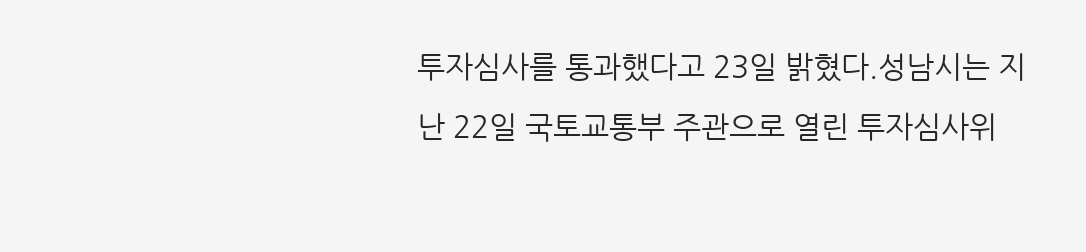투자심사를 통과했다고 23일 밝혔다.성남시는 지난 22일 국토교통부 주관으로 열린 투자심사위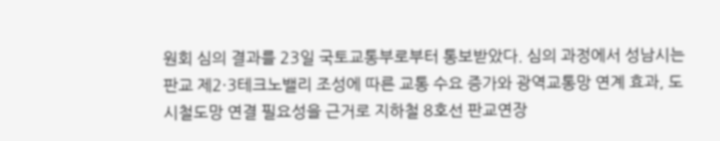원회 심의 결과를 23일 국토교통부로부터 통보받았다. 심의 과정에서 성남시는 판교 제2·3테크노밸리 조성에 따른 교통 수요 증가와 광역교통망 연계 효과, 도시철도망 연결 필요성을 근거로 지하철 8호선 판교연장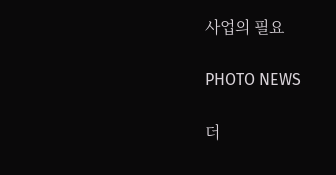사업의 필요

PHOTO NEWS

더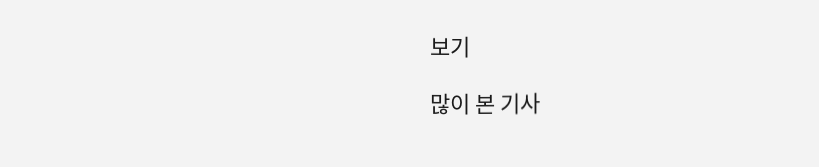보기

많이 본 기사